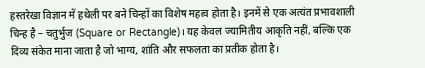हस्तरेखा विज्ञान में हथेली पर बने चिन्हों का विशेष महत्व होता है। इनमें से एक अत्यंत प्रभावशाली चिन्ह है – चतुर्भुज (Square or Rectangle)। यह केवल ज्यामितीय आकृति नहीं, बल्कि एक दिव्य संकेत माना जाता है जो भाग्य, शांति और सफलता का प्रतीक होता है।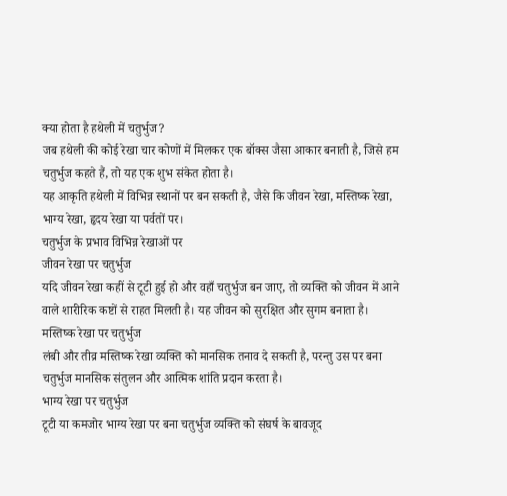क्या होता है हथेली में चतुर्भुज?
जब हथेली की कोई रेखा चार कोणों में मिलकर एक बॉक्स जैसा आकार बनाती है, जिसे हम चतुर्भुज कहते हैं, तो यह एक शुभ संकेत होता है।
यह आकृति हथेली में विभिन्न स्थानों पर बन सकती है, जैसे कि जीवन रेखा, मस्तिष्क रेखा, भाग्य रेखा, हृदय रेखा या पर्वतों पर।
चतुर्भुज के प्रभाव विभिन्न रेखाओं पर
जीवन रेखा पर चतुर्भुज
यदि जीवन रेखा कहीं से टूटी हुई हो और वहाँ चतुर्भुज बन जाए, तो व्यक्ति को जीवन में आने वाले शारीरिक कष्टों से राहत मिलती है। यह जीवन को सुरक्षित और सुगम बनाता है।
मस्तिष्क रेखा पर चतुर्भुज
लंबी और तीव्र मस्तिष्क रेखा व्यक्ति को मानसिक तनाव दे सकती है, परन्तु उस पर बना चतुर्भुज मानसिक संतुलन और आत्मिक शांति प्रदान करता है।
भाग्य रेखा पर चतुर्भुज
टूटी या कमजोर भाग्य रेखा पर बना चतुर्भुज व्यक्ति को संघर्ष के बावजूद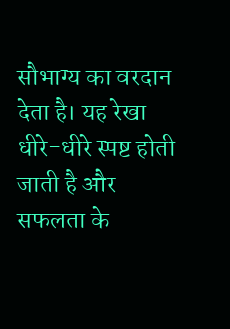सौभाग्य का वरदान देता है। यह रेखा धीरे-धीरे स्पष्ट होती जाती है और सफलता के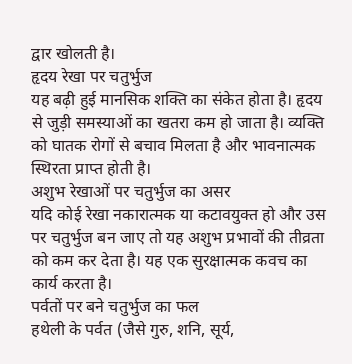द्वार खोलती है।
हृदय रेखा पर चतुर्भुज
यह बढ़ी हुई मानसिक शक्ति का संकेत होता है। हृदय से जुड़ी समस्याओं का खतरा कम हो जाता है। व्यक्ति को घातक रोगों से बचाव मिलता है और भावनात्मक स्थिरता प्राप्त होती है।
अशुभ रेखाओं पर चतुर्भुज का असर
यदि कोई रेखा नकारात्मक या कटावयुक्त हो और उस पर चतुर्भुज बन जाए तो यह अशुभ प्रभावों की तीव्रता को कम कर देता है। यह एक सुरक्षात्मक कवच का कार्य करता है।
पर्वतों पर बने चतुर्भुज का फल
हथेली के पर्वत (जैसे गुरु, शनि, सूर्य,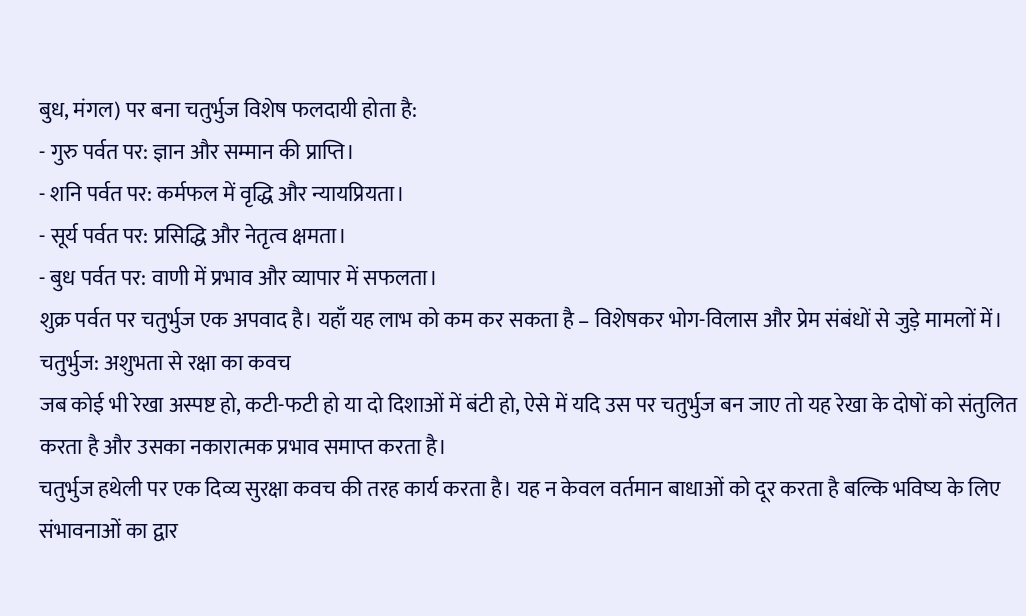बुध, मंगल) पर बना चतुर्भुज विशेष फलदायी होता है:
- गुरु पर्वत पर: ज्ञान और सम्मान की प्राप्ति।
- शनि पर्वत पर: कर्मफल में वृद्धि और न्यायप्रियता।
- सूर्य पर्वत पर: प्रसिद्धि और नेतृत्व क्षमता।
- बुध पर्वत पर: वाणी में प्रभाव और व्यापार में सफलता।
शुक्र पर्वत पर चतुर्भुज एक अपवाद है। यहाँ यह लाभ को कम कर सकता है – विशेषकर भोग-विलास और प्रेम संबंधों से जुड़े मामलों में।
चतुर्भुज: अशुभता से रक्षा का कवच
जब कोई भी रेखा अस्पष्ट हो, कटी-फटी हो या दो दिशाओं में बंटी हो, ऐसे में यदि उस पर चतुर्भुज बन जाए तो यह रेखा के दोषों को संतुलित करता है और उसका नकारात्मक प्रभाव समाप्त करता है।
चतुर्भुज हथेली पर एक दिव्य सुरक्षा कवच की तरह कार्य करता है। यह न केवल वर्तमान बाधाओं को दूर करता है बल्कि भविष्य के लिए संभावनाओं का द्वार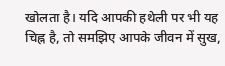खोलता है। यदि आपकी हथेली पर भी यह चिह्न है, तो समझिए आपके जीवन में सुख,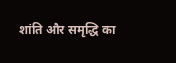शांति और समृद्धि का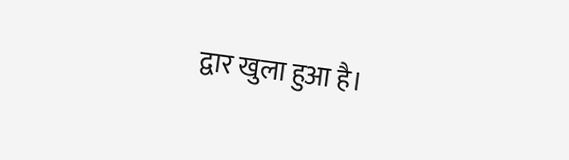द्वार खुला हुआ है।